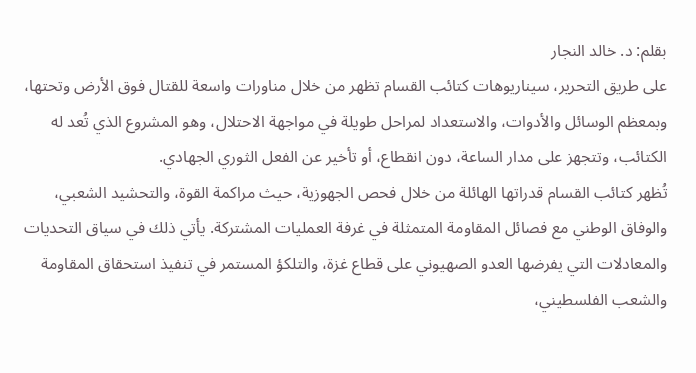بقلم: د. خالد النجار
على طريق التحرير، سيناريوهات كتائب القسام تظهر من خلال مناورات واسعة للقتال فوق الأرض وتحتها، وبمعظم الوسائل والأدوات، والاستعداد لمراحل طويلة في مواجهة الاحتلال، وهو المشروع الذي تُعد له الكتائب، وتتجهز على مدار الساعة، دون انقطاع، أو تأخير عن الفعل الثوري الجهادي.
تُظهر كتائب القسام قدراتها الهائلة من خلال فحص الجهوزية، حيث مراكمة القوة، والتحشيد الشعبي، والوفاق الوطني مع فصائل المقاومة المتمثلة في غرفة العمليات المشتركة. يأتي ذلك في سياق التحديات والمعادلات التي يفرضها العدو الصهيوني على قطاع غزة، والتلكؤ المستمر في تنفيذ استحقاق المقاومة والشعب الفلسطيني،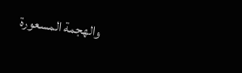والهجمة المسعورة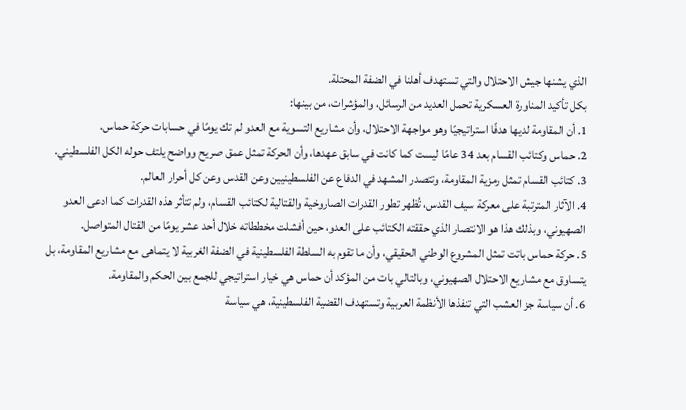الذي يشنها جيش الاحتلال والتي تستهدف أهلنا في الضفة المحتلة.
بكل تأكيد المناورة العسكرية تحمل العديد من الرسائل، والمؤشرات، من بينها:
1. أن المقاومة لديها هدفًا استراتيجيًا وهو مواجهة الاحتلال، وأن مشاريع التسوية مع العدو لم تك يومًا في حسابات حركة حماس.
2. حماس وكتائب القسام بعد 34 عامًا ليست كما كانت في سابق عهدها، وأن الحركة تمثل عمق صريح وواضح يلتف حوله الكل الفلسطيني.
3. كتائب القسام تمثل رمزية المقاومة، وتتصدر المشهد في الدفاع عن الفلسطينيين وعن القدس وعن كل أحرار العالم.
4. الآثار المترتبة على معركة سيف القدس، تُظهر تطور القدرات الصاروخية والقتالية لكتائب القسام، ولم تتأثر هذه القدرات كما ادعى العدو الصهيوني، وبذلك هذا هو الانتصار الذي حققته الكتائب على العدو، حين أفشلت مخططاته خلال أحد عشر يومًا من القتال المتواصل.
5. حركة حماس باتت تمثل المشروع الوطني الحقيقي، وأن ما تقوم به السلطة الفلسطينية في الضفة الغربية لا يتماهى مع مشاريع المقاومة، بل يتساوق مع مشاريع الاحتلال الصهيوني، وبالتالي بات من المؤكد أن حماس هي خيار استراتيجي للجمع بين الحكم والمقاومة.
6. أن سياسة جز العشب التي تنفذها الأنظمة العربية وتستهدف القضية الفلسطينية، هي سياسة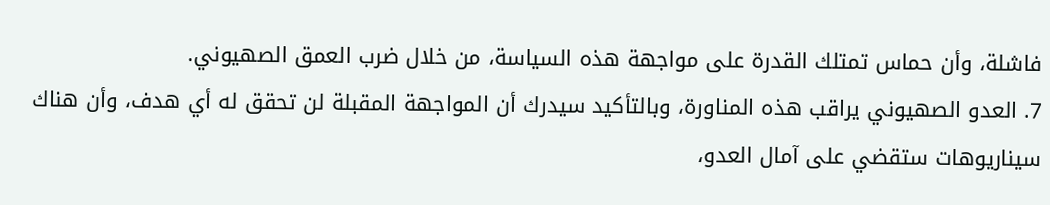فاشلة، وأن حماس تمتلك القدرة على مواجهة هذه السياسة، من خلال ضرب العمق الصهيوني.
7. العدو الصهيوني يراقب هذه المناورة، وبالتأكيد سيدرك أن المواجهة المقبلة لن تحقق له أي هدف، وأن هناك سيناريوهات ستقضي على آمال العدو،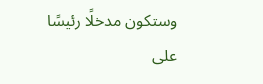وستكون مدخلًا رئيسًا على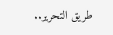طريق التحرير..